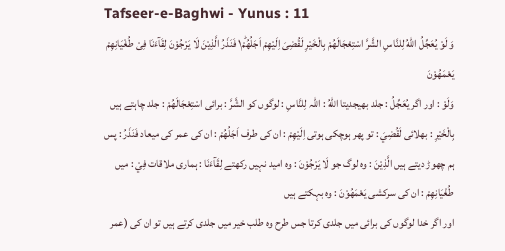Tafseer-e-Baghwi - Yunus : 11
وَ لَوْ یُعَجِّلُ اللّٰهُ لِلنَّاسِ الشَّرَّ اسْتِعْجَالَهُمْ بِالْخَیْرِ لَقُضِیَ اِلَیْهِمْ اَجَلُهُمْ١ؕ فَنَذَرُ الَّذِیْنَ لَا یَرْجُوْنَ لِقَآءَنَا فِیْ طُغْیَانِهِمْ یَعْمَهُوْنَ
وَلَوْ : اور اگر يُعَجِّلُ : جلد بھیجدیتا اللّٰهُ : اللہ لِلنَّاسِ : لوگوں کو الشَّرَّ : برائی اسْتِعْجَالَھُمْ : جلد چاہتے ہیں بِالْخَيْرِ : بھلائی لَقُضِيَ : تو پھر ہوچکی ہوتی اِلَيْهِمْ : ان کی طرف اَجَلُھُمْ : ان کی عمر کی میعاد فَنَذَرُ : پس ہم چھوڑ دیتے ہیں الَّذِيْنَ : وہ لوگ جو لَا يَرْجُوْنَ : وہ امید نہیں رکھتے لِقَآءَنَا : ہماری ملاقات فِيْ : میں طُغْيَانِهِمْ : ان کی سرکشی يَعْمَهُوْنَ : وہ بہکتے ہیں
اور اگر خدا لوگوں کی برائی میں جلدی کرتا جس طرح وہ طلب خیر میں جلدی کرتے ہیں تو ان کی (عمر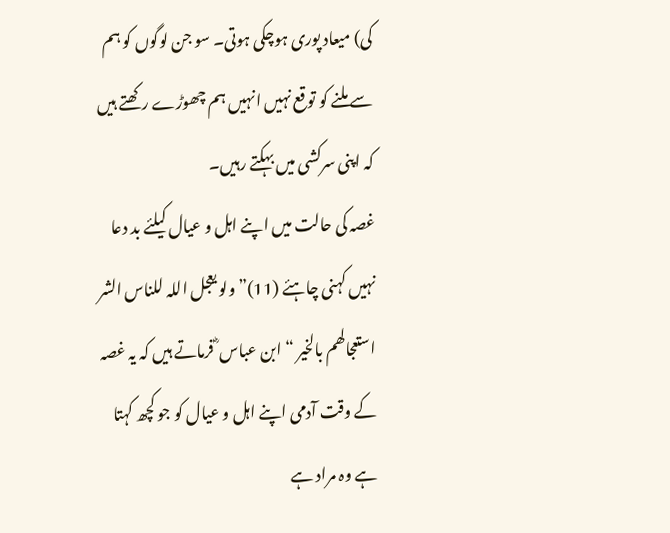کی) میعاد پوری ہوچکی ہوتی۔ سو جن لوگوں کو ہم سے ملنے کو توقع نہیں انہیں ہم چھوڑے رکھتے ہیں کہ اپنی سرکشی میں بہکتے رہیں۔
غصہ کی حالت میں اپنے اہل و عیال کیلئے بد دعا نہیں کہنی چاہئے (11)” ولو یعجل اللہ للناس الشر استعجالھم بالخیر “ ابن عباس ؓ فرماتے ہیں کہ یہ غصہ کے وقت آدمی اپنے اہل و عیال کو جو کچھ کہتا ہے وہ مراد ہے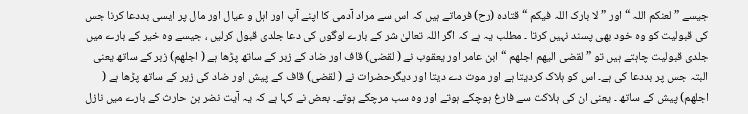جیسے ” لعنکم اللہ “ اور ” لا بارک اللہ فیکم “ قتادہ (رح) فرماتے ہیں کہ اس سے مراد آدمی کا اپنے آپ اور اہل و عیال اور مال پر ایسی بددعا کرنا جس کی قبولیت کو وہ خود بھی پسند نہیں کرتا ۔ مطلب یہ ہے کہ اگر اللہ تعالیٰ شر کے بارے لوگوں کی دعا جلدی قبول کرلیں ، جیسے وہ خیر کے بارے میں جلدی قبولیت چاہتے ہیں تو ” لقضی الیھم اجلھم “ ابن عامر اور یعقوب نے ( لقضی) قاف اور ضاد کے زبر کے ساتھ پڑھا ہے ( اجلھم) زبر کے ساتھ یعنی البتہ جس پر بددعا کی ہے۔ اس کو ہلاک کردیتا ہے اور موت دے دیتا اور دیگرحضرات نے ( لقضی) قاف کے پیش اور ضاد کی زیر کے ساتھ پڑھا ہے ( اجلھم) پیش کے ساتھ ۔ یعنی ان کی ہلاکت سے فارغ ہوچکے ہوتے اور وہ سب مرچکے ہوتے۔ بعض نے کہا ہے کہ یہ آیت نضر بن حارث کے بارے میں نازل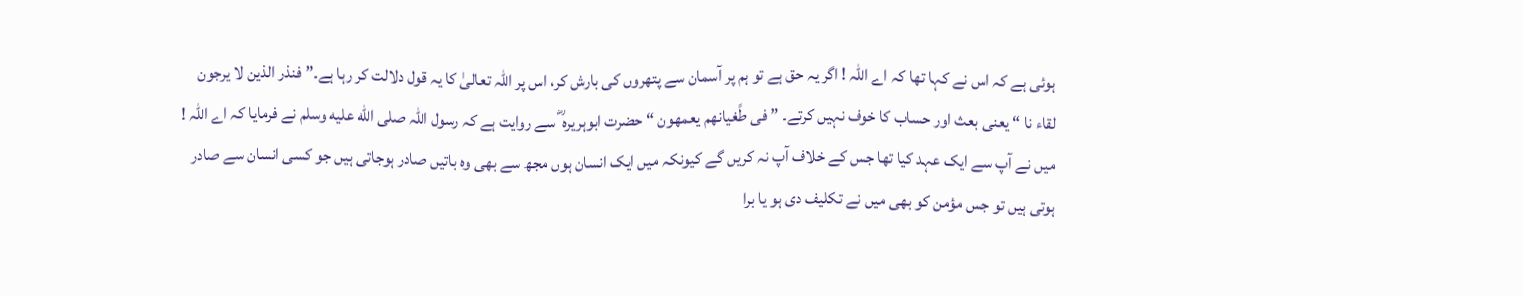ہوئی ہے کہ اس نے کہا تھا کہ اے اللہ ! اگر یہ حق ہے تو ہم پر آسمان سے پتھروں کی بارش کر، اس پر اللہ تعالیٰ کا یہ قول دلالت کر رہا ہے۔” فنذر الذین لا یرجون لقاء نا “ یعنی بعث اور حساب کا خوف نہیں کرتے۔ ” فی طًغیانھم یعمھون “ حضرت ابوہریرہ ؓ سے روایت ہے کہ رسول اللہ صلى الله عليه وسلم نے فرمایا کہ اے اللہ ! میں نے آپ سے ایک عہد کیا تھا جس کے خلاف آپ نہ کریں گے کیونکہ میں ایک انسان ہوں مجھ سے بھی وہ باتیں صادر ہوجاتی ہیں جو کسی انسان سے صادر ہوتی ہیں تو جس مؤمن کو بھی میں نے تکلیف دی ہو یا برا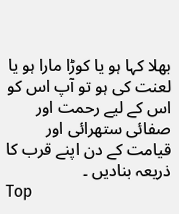بھلا کہا ہو یا کوڑا مارا ہو یا لعنت کی ہو تو آپ اس کو اس کے لیے رحمت اور صفائی ستھرائی اور قیامت کے دن اپنے قرب کا ذریعہ بنادیں ۔
Top